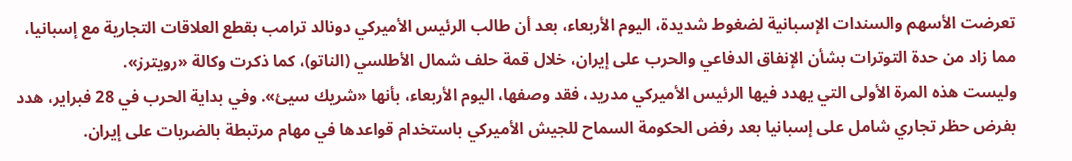تعرضت الأسهم والسندات الإسبانية لضغوط شديدة، اليوم الأربعاء، بعد أن طالب الرئيس الأميركي دونالد ترامب بقطع العلاقات التجارية مع إسبانيا، مما زاد من حدة التوترات بشأن الإنفاق الدفاعي والحرب على إيران، خلال قمة حلف شمال الأطلسي (الناتو)، كما ذكرت وكالة «رويترز».
وليست هذه المرة الأولى التي يهدد فيها الرئيس الأميركي مدريد، فقد وصفها، اليوم الأربعاء، بأنها «شريك سيئ». وفي بداية الحرب في 28 فبراير، هدد بفرض حظر تجاري شامل على إسبانيا بعد رفض الحكومة السماح للجيش الأميركي باستخدام قواعدها في مهام مرتبطة بالضربات على إيران.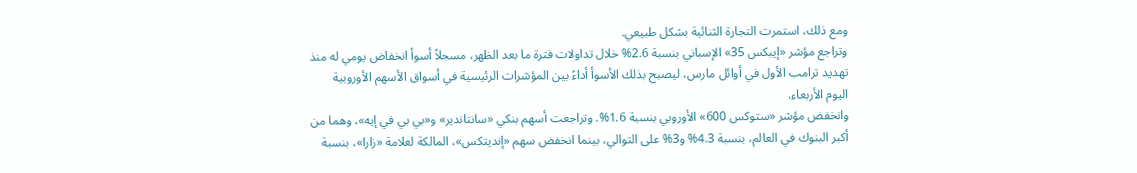ومع ذلك، استمرت التجارة الثنائية بشكل طبيعي.
وتراجع مؤشر «إيبكس 35» الإسباني بنسبة 2.6% خلال تداولات فترة ما بعد الظهر، مسجلاً أسوأ انخفاض يومي له منذ تهديد ترامب الأول في أوائل مارس، ليصبح بذلك الأسوأ أداءً بين المؤشرات الرئيسية في أسواق الأسهم الأوروبية اليوم الأربعاء.
وانخفض مؤشر «ستوكس 600» الأوروبي بنسبة 1.6%. وتراجعت أسهم بنكي «سانتاندير» و«بي بي في إيه»، وهما من أكبر البنوك في العالم، بنسبة 4.3% و3% على التوالي، بينما انخفض سهم «إنديتكس»، المالكة لعلامة «زارا»، بنسبة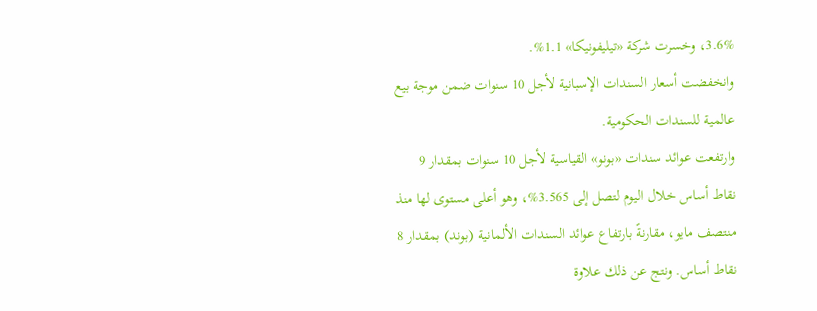3.6%، وخسرت شركة «تيليفونيكا» 1.1%.
وانخفضت أسعار السندات الإسبانية لأجل 10 سنوات ضمن موجة بيع عالمية للسندات الحكومية.
وارتفعت عوائد سندات «بونو» القياسية لأجل 10 سنوات بمقدار 9 نقاط أساس خلال اليوم لتصل إلى 3.565%، وهو أعلى مستوى لها منذ منتصف مايو، مقارنةً بارتفاع عوائد السندات الألمانية (بوند) بمقدار 8 نقاط أساس. ونتج عن ذلك علاوة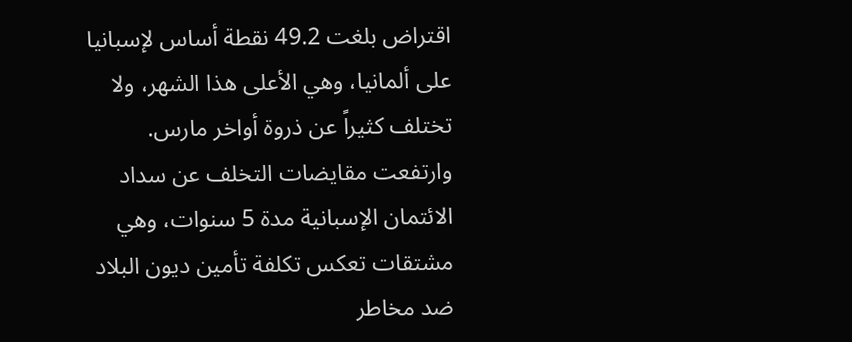اقتراض بلغت 49.2 نقطة أساس لإسبانيا على ألمانيا، وهي الأعلى هذا الشهر، ولا تختلف كثيراً عن ذروة أواخر مارس.
وارتفعت مقايضات التخلف عن سداد الائتمان الإسبانية مدة 5 سنوات، وهي مشتقات تعكس تكلفة تأمين ديون البلاد ضد مخاطر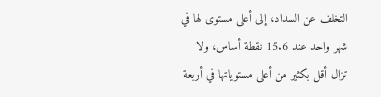التخلف عن السداد، إلى أعلى مستوى لها في شهر واحد عند 15.6 نقطة أساس، ولا تزال أقل بكثير من أعلى مستوياتها في أربعة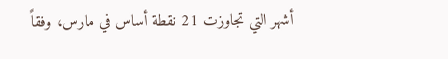أشهر التي تجاوزت 21 نقطة أساس في مارس، وفقاً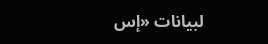لبيانات «إس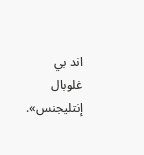اند بي غلوبال إنتليجنس».